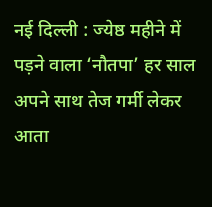नई दिल्ली : ज्येष्ठ महीने में पड़ने वाला ‘नौतपा’ हर साल अपने साथ तेज गर्मी लेकर आता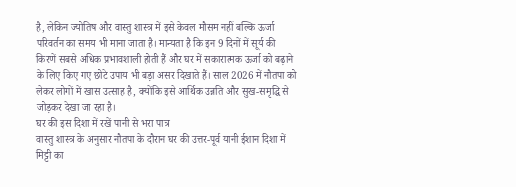है, लेकिन ज्योतिष और वास्तु शास्त्र में इसे केवल मौसम नहीं बल्कि ऊर्जा परिवर्तन का समय भी माना जाता है। मान्यता है कि इन 9 दिनों में सूर्य की किरणें सबसे अधिक प्रभावशाली होती हैं और घर में सकारात्मक ऊर्जा को बढ़ाने के लिए किए गए छोटे उपाय भी बड़ा असर दिखाते हैं। साल 2026 में नौतपा को लेकर लोगों में खास उत्साह है, क्योंकि इसे आर्थिक उन्नति और सुख-समृद्धि से जोड़कर देखा जा रहा है।
घर की इस दिशा में रखें पानी से भरा पात्र
वास्तु शास्त्र के अनुसार नौतपा के दौरान घर की उत्तर-पूर्व यानी ईशान दिशा में मिट्टी का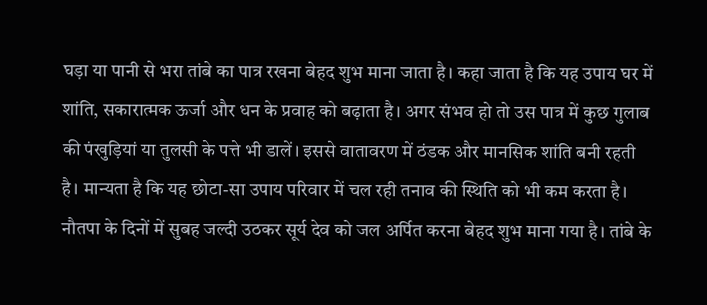घड़ा या पानी से भरा तांबे का पात्र रखना बेहद शुभ माना जाता है। कहा जाता है कि यह उपाय घर में शांति, सकारात्मक ऊर्जा और धन के प्रवाह को बढ़ाता है। अगर संभव हो तो उस पात्र में कुछ गुलाब की पंखुड़ियां या तुलसी के पत्ते भी डालें। इससे वातावरण में ठंडक और मानसिक शांति बनी रहती है। मान्यता है कि यह छोटा-सा उपाय परिवार में चल रही तनाव की स्थिति को भी कम करता है। नौतपा के दिनों में सुबह जल्दी उठकर सूर्य देव को जल अर्पित करना बेहद शुभ माना गया है। तांबे के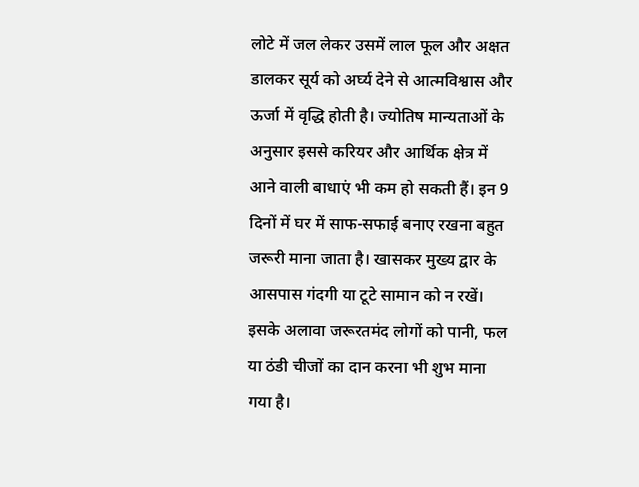लोटे में जल लेकर उसमें लाल फूल और अक्षत डालकर सूर्य को अर्घ्य देने से आत्मविश्वास और ऊर्जा में वृद्धि होती है। ज्योतिष मान्यताओं के अनुसार इससे करियर और आर्थिक क्षेत्र में आने वाली बाधाएं भी कम हो सकती हैं। इन 9 दिनों में घर में साफ-सफाई बनाए रखना बहुत जरूरी माना जाता है। खासकर मुख्य द्वार के आसपास गंदगी या टूटे सामान को न रखें। इसके अलावा जरूरतमंद लोगों को पानी, फल या ठंडी चीजों का दान करना भी शुभ माना गया है।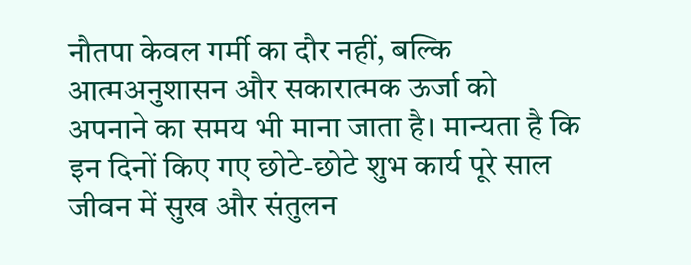नौतपा केवल गर्मी का दौर नहीं, बल्कि आत्मअनुशासन और सकारात्मक ऊर्जा को अपनाने का समय भी माना जाता है। मान्यता है कि इन दिनों किए गए छोटे-छोटे शुभ कार्य पूरे साल जीवन में सुख और संतुलन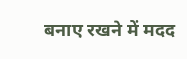बनाए रखने में मदद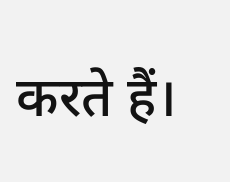करते हैं।